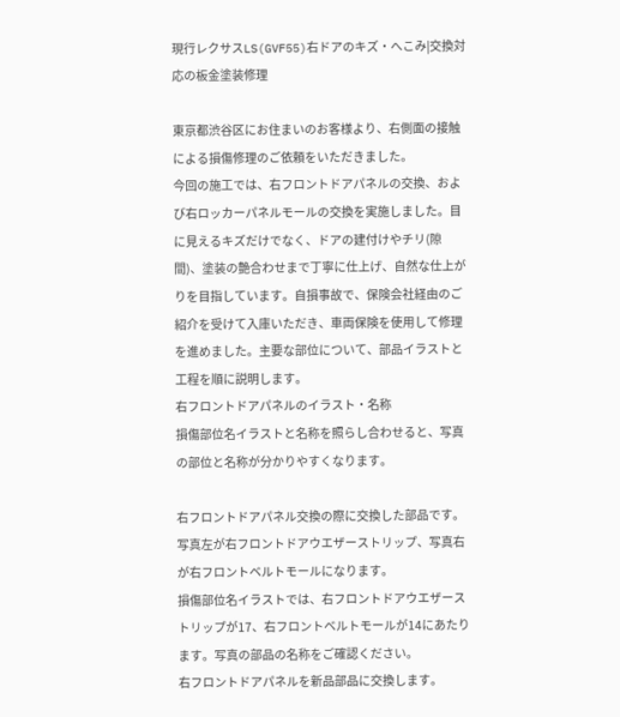現行レクサスLS(GVF55)右ドアのキズ・へこみ|交換対応の板金塗装修理

東京都渋谷区にお住まいのお客様より、右側面の接触による損傷修理のご依頼をいただきました。
今回の施工では、右フロントドアパネルの交換、および右ロッカーパネルモールの交換を実施しました。目に見えるキズだけでなく、ドアの建付けやチリ(隙間)、塗装の艶合わせまで丁寧に仕上げ、自然な仕上がりを目指しています。自損事故で、保険会社経由のご紹介を受けて入庫いただき、車両保険を使用して修理を進めました。主要な部位について、部品イラストと工程を順に説明します。
右フロントドアパネルのイラスト・名称
損傷部位名イラストと名称を照らし合わせると、写真の部位と名称が分かりやすくなります。

右フロントドアパネル交換の際に交換した部品です。写真左が右フロントドアウエザーストリップ、写真右が右フロントベルトモールになります。
損傷部位名イラストでは、右フロントドアウエザーストリップが17、右フロントベルトモールが14にあたります。写真の部品の名称をご確認ください。
右フロントドアパネルを新品部品に交換します。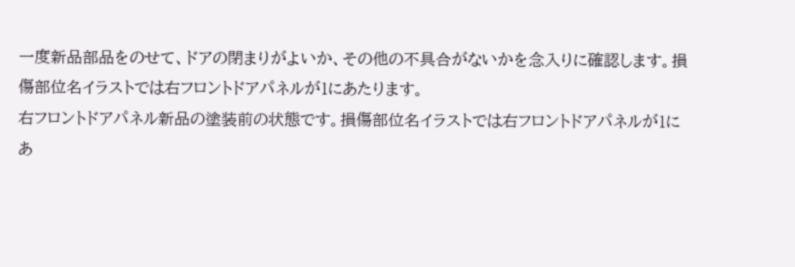一度新品部品をのせて、ドアの閉まりがよいか、その他の不具合がないかを念入りに確認します。損傷部位名イラストでは右フロントドアパネルが1にあたります。
右フロントドアパネル新品の塗装前の状態です。損傷部位名イラストでは右フロントドアパネルが1にあ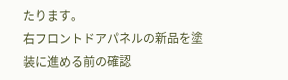たります。
右フロントドアパネルの新品を塗装に進める前の確認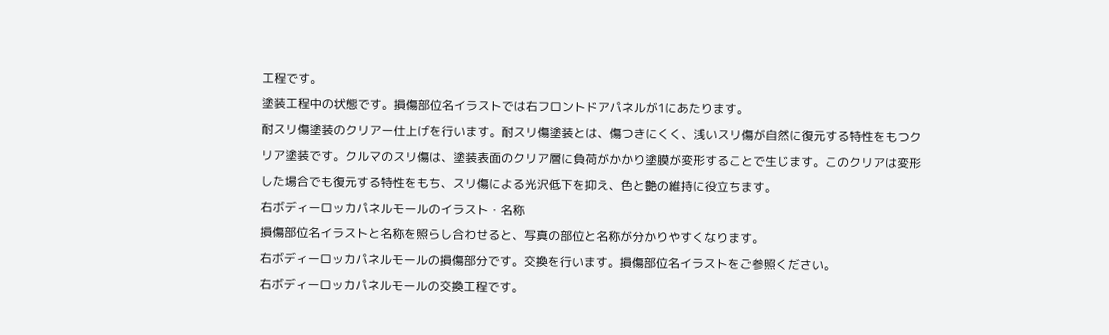工程です。
塗装工程中の状態です。損傷部位名イラストでは右フロントドアパネルが1にあたります。
耐スリ傷塗装のクリアー仕上げを行います。耐スリ傷塗装とは、傷つきにくく、浅いスリ傷が自然に復元する特性をもつクリア塗装です。クルマのスリ傷は、塗装表面のクリア層に負荷がかかり塗膜が変形することで生じます。このクリアは変形した場合でも復元する特性をもち、スリ傷による光沢低下を抑え、色と艶の維持に役立ちます。
右ボディーロッカパネルモールのイラスト・名称
損傷部位名イラストと名称を照らし合わせると、写真の部位と名称が分かりやすくなります。
右ボディーロッカパネルモールの損傷部分です。交換を行います。損傷部位名イラストをご参照ください。
右ボディーロッカパネルモールの交換工程です。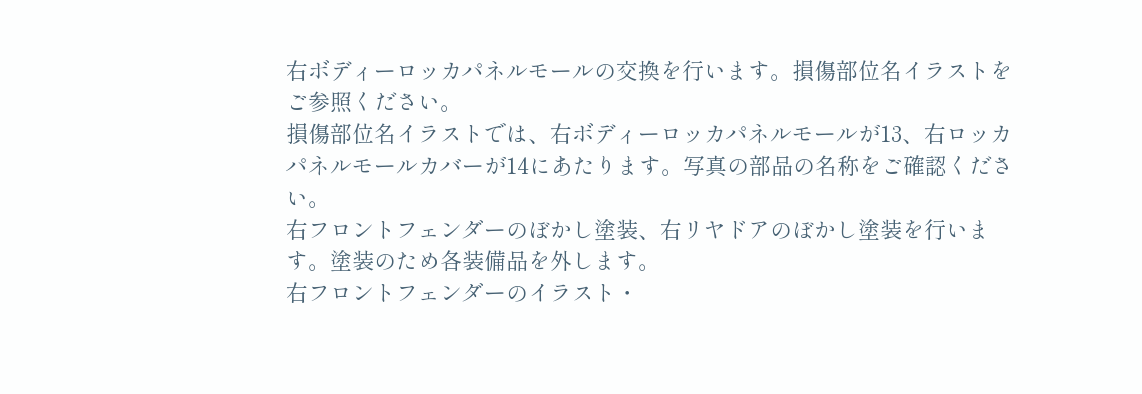右ボディーロッカパネルモールの交換を行います。損傷部位名イラストをご参照ください。
損傷部位名イラストでは、右ボディーロッカパネルモールが13、右ロッカパネルモールカバーが14にあたります。写真の部品の名称をご確認ください。
右フロントフェンダーのぼかし塗装、右リヤドアのぼかし塗装を行います。塗装のため各装備品を外します。
右フロントフェンダーのイラスト・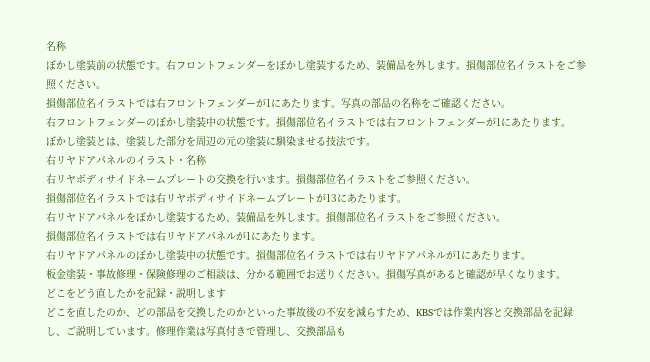名称
ぼかし塗装前の状態です。右フロントフェンダーをぼかし塗装するため、装備品を外します。損傷部位名イラストをご参照ください。
損傷部位名イラストでは右フロントフェンダーが1にあたります。写真の部品の名称をご確認ください。
右フロントフェンダーのぼかし塗装中の状態です。損傷部位名イラストでは右フロントフェンダーが1にあたります。
ぼかし塗装とは、塗装した部分を周辺の元の塗装に馴染ませる技法です。
右リヤドアパネルのイラスト・名称
右リヤボディサイドネームプレートの交換を行います。損傷部位名イラストをご参照ください。
損傷部位名イラストでは右リヤボディサイドネームプレートが13にあたります。
右リヤドアパネルをぼかし塗装するため、装備品を外します。損傷部位名イラストをご参照ください。
損傷部位名イラストでは右リヤドアパネルが1にあたります。
右リヤドアパネルのぼかし塗装中の状態です。損傷部位名イラストでは右リヤドアパネルが1にあたります。
板金塗装・事故修理・保険修理のご相談は、分かる範囲でお送りください。損傷写真があると確認が早くなります。
どこをどう直したかを記録・説明します
どこを直したのか、どの部品を交換したのかといった事故後の不安を減らすため、KBSでは作業内容と交換部品を記録し、ご説明しています。修理作業は写真付きで管理し、交換部品も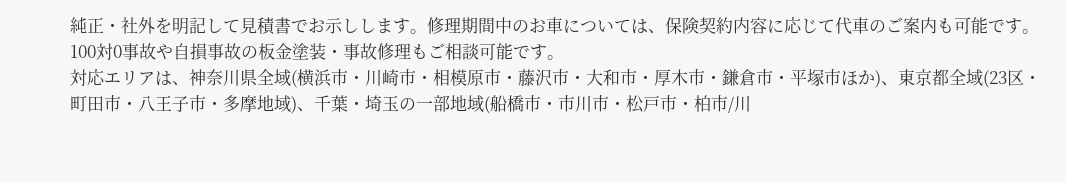純正・社外を明記して見積書でお示しします。修理期間中のお車については、保険契約内容に応じて代車のご案内も可能です。100対0事故や自損事故の板金塗装・事故修理もご相談可能です。
対応エリアは、神奈川県全域(横浜市・川崎市・相模原市・藤沢市・大和市・厚木市・鎌倉市・平塚市ほか)、東京都全域(23区・町田市・八王子市・多摩地域)、千葉・埼玉の一部地域(船橋市・市川市・松戸市・柏市/川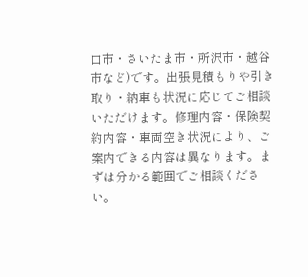口市・さいたま市・所沢市・越谷市など)です。出張見積もりや引き取り・納車も状況に応じてご相談いただけます。修理内容・保険契約内容・車両空き状況により、ご案内できる内容は異なります。まずは分かる範囲でご相談ください。